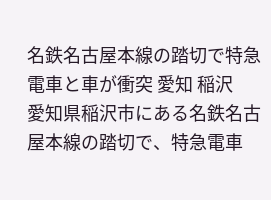名鉄名古屋本線の踏切で特急電車と車が衝突 愛知 稲沢
愛知県稲沢市にある名鉄名古屋本線の踏切で、特急電車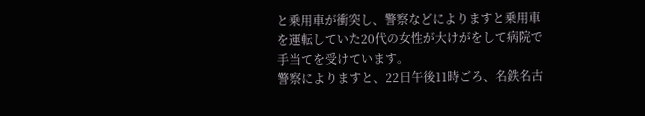と乗用車が衝突し、警察などによりますと乗用車を運転していた20代の女性が大けがをして病院で手当てを受けています。
警察によりますと、22日午後11時ごろ、名鉄名古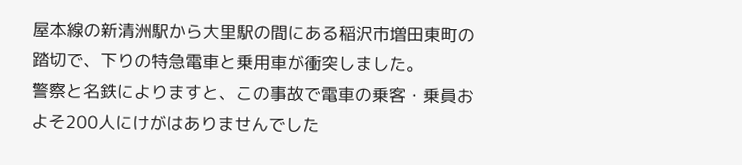屋本線の新清洲駅から大里駅の間にある稲沢市増田東町の踏切で、下りの特急電車と乗用車が衝突しました。
警察と名鉄によりますと、この事故で電車の乗客・乗員およそ200人にけがはありませんでした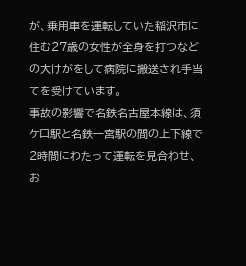が、乗用車を運転していた稲沢市に住む27歳の女性が全身を打つなどの大けがをして病院に搬送され手当てを受けています。
事故の影響で名鉄名古屋本線は、須ケ口駅と名鉄一宮駅の間の上下線で2時間にわたって運転を見合わせ、お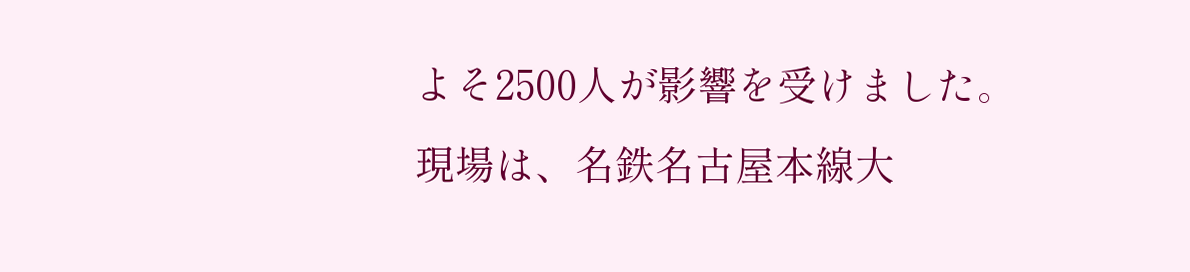よそ2500人が影響を受けました。
現場は、名鉄名古屋本線大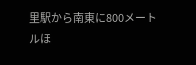里駅から南東に800メートルほ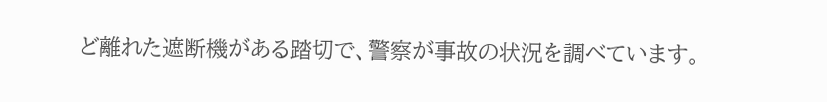ど離れた遮断機がある踏切で、警察が事故の状況を調べています。